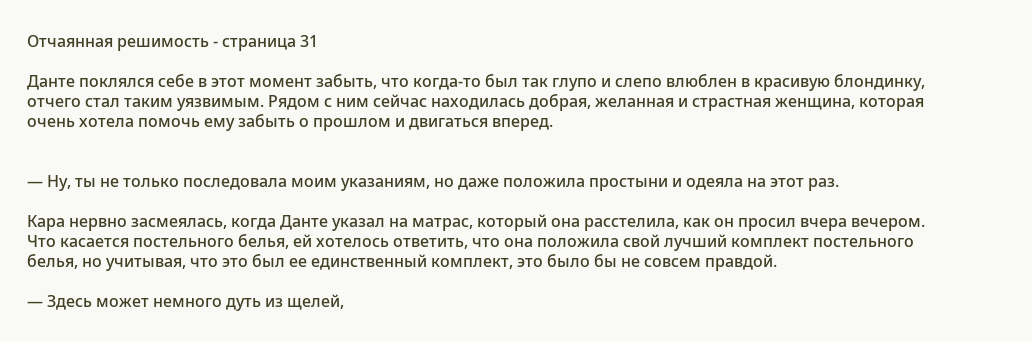Отчаянная решимость - страница 31

Данте поклялся себе в этот момент забыть, что когда-то был так глупо и слепо влюблен в красивую блондинку, отчего стал таким уязвимым. Рядом с ним сейчас находилась добрая, желанная и страстная женщина, которая очень хотела помочь ему забыть о прошлом и двигаться вперед.


— Ну, ты не только последовала моим указаниям, но даже положила простыни и одеяла на этот раз.

Кара нервно засмеялась, когда Данте указал на матрас, который она расстелила, как он просил вчера вечером. Что касается постельного белья, ей хотелось ответить, что она положила свой лучший комплект постельного белья, но учитывая, что это был ее единственный комплект, это было бы не совсем правдой.

— Здесь может немного дуть из щелей,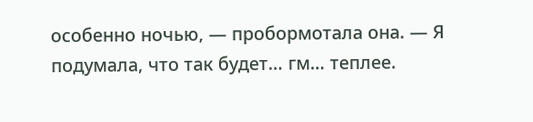особенно ночью, — пробормотала она. — Я подумала, что так будет… гм… теплее.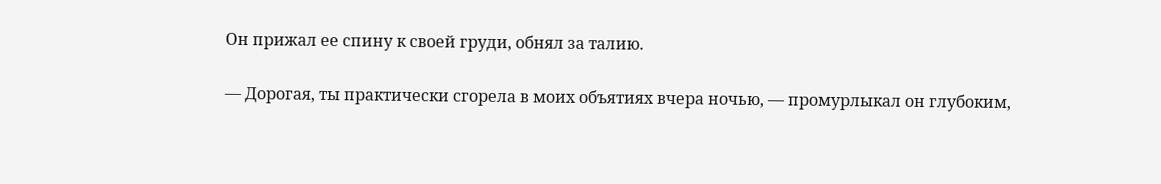Он прижал ее спину к своей груди, обнял за талию.

— Дорогая, ты практически сгорела в моих объятиях вчера ночью, — промурлыкал он глубоким,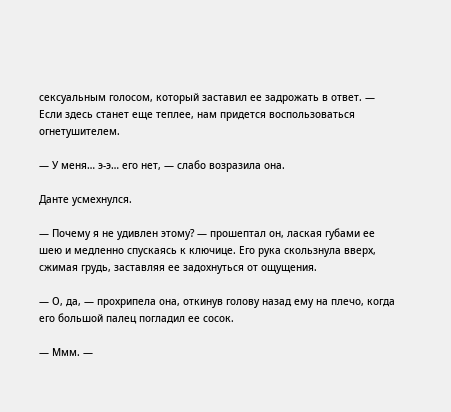сексуальным голосом, который заставил ее задрожать в ответ. — Если здесь станет еще теплее, нам придется воспользоваться огнетушителем.

— У меня… э-э… его нет, — слабо возразила она.

Данте усмехнулся.

— Почему я не удивлен этому? — прошептал он, лаская губами ее шею и медленно спускаясь к ключице. Его рука скользнула вверх, сжимая грудь, заставляя ее задохнуться от ощущения.

— О, да, — прохрипела она, откинув голову назад ему на плечо, когда его большой палец погладил ее сосок.

— Ммм. —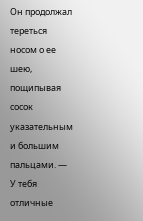Он продолжал тереться носом о ее шею, пощипывая сосок указательным и большим пальцами. — У тебя отличные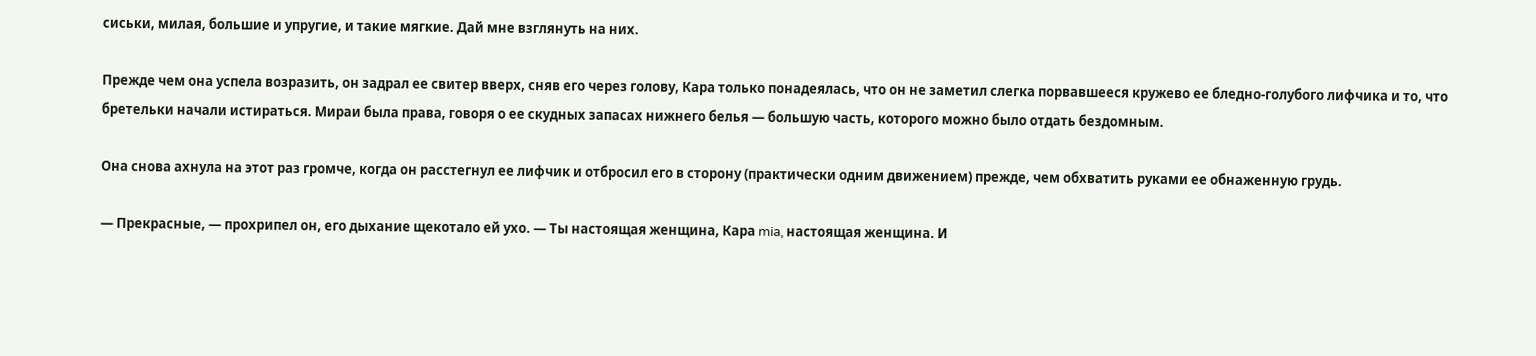сиськи, милая, большие и упругие, и такие мягкие. Дай мне взглянуть на них.

Прежде чем она успела возразить, он задрал ее свитер вверх, сняв его через голову, Кара только понадеялась, что он не заметил слегка порвавшееся кружево ее бледно-голубого лифчика и то, что бретельки начали истираться. Мираи была права, говоря о ее скудных запасах нижнего белья — большую часть, которого можно было отдать бездомным.

Она снова ахнула на этот раз громче, когда он расстегнул ее лифчик и отбросил его в сторону (практически одним движением) прежде, чем обхватить руками ее обнаженную грудь.

— Прекрасные, — прохрипел он, его дыхание щекотало ей ухо. — Ты настоящая женщина, Кара mia, настоящая женщина. И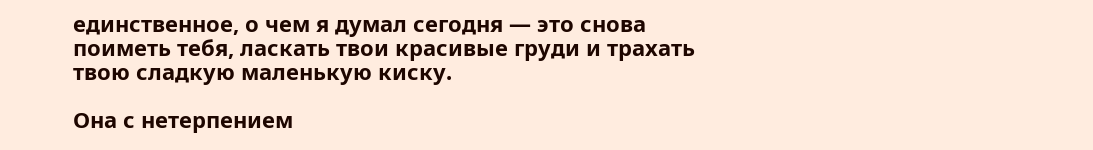единственное, о чем я думал сегодня — это снова поиметь тебя, ласкать твои красивые груди и трахать твою сладкую маленькую киску.

Она с нетерпением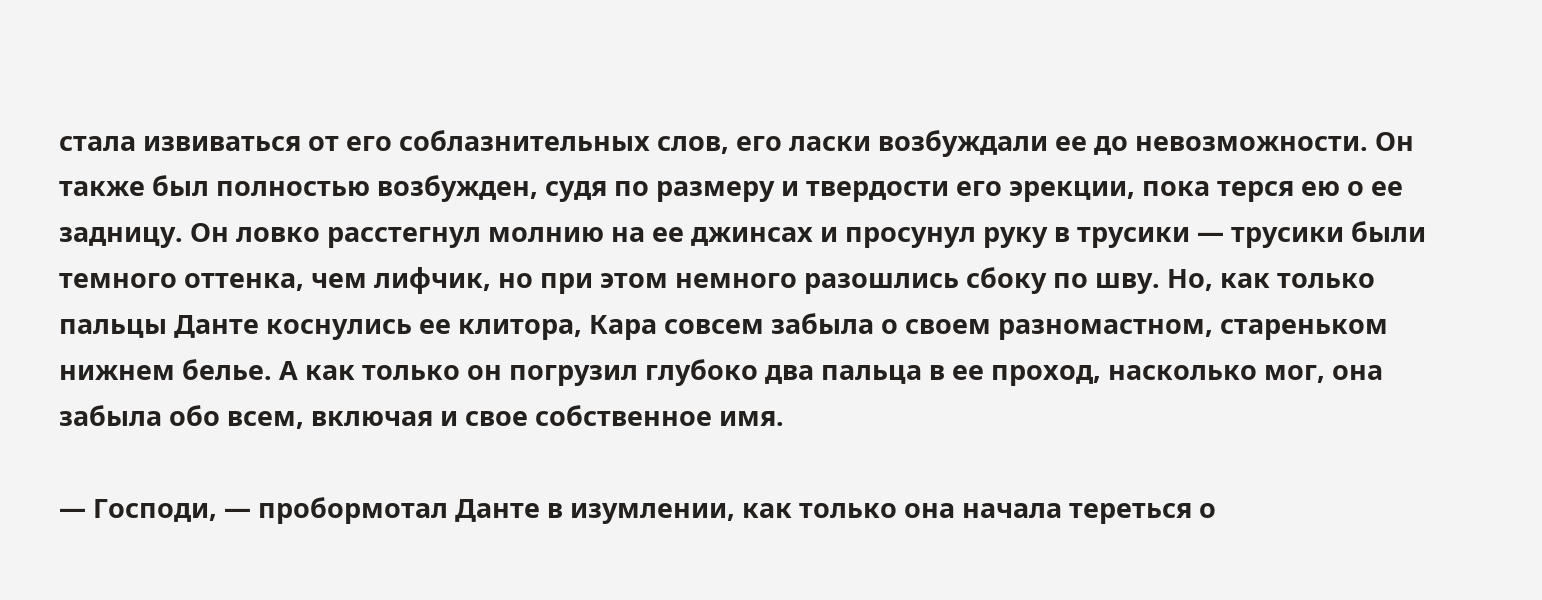стала извиваться от его соблазнительных слов, его ласки возбуждали ее до невозможности. Он также был полностью возбужден, судя по размеру и твердости его эрекции, пока терся ею о ее задницу. Он ловко расстегнул молнию на ее джинсах и просунул руку в трусики — трусики были темного оттенка, чем лифчик, но при этом немного разошлись сбоку по шву. Но, как только пальцы Данте коснулись ее клитора, Кара совсем забыла о своем разномастном, стареньком нижнем белье. А как только он погрузил глубоко два пальца в ее проход, насколько мог, она забыла обо всем, включая и свое собственное имя.

— Господи, — пробормотал Данте в изумлении, как только она начала тереться о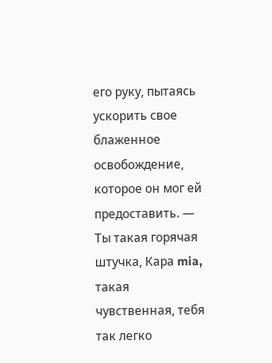его руку, пытаясь ускорить свое блаженное освобождение, которое он мог ей предоставить. — Ты такая горячая штучка, Кара mia, такая чувственная, тебя так легко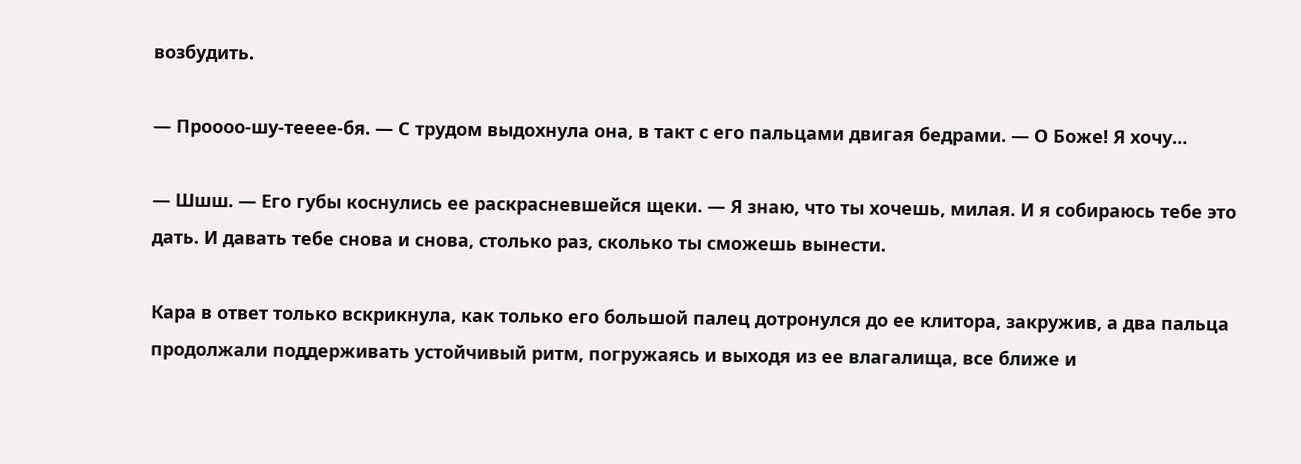возбудить.

— Проооо-шу-тееее-бя. — С трудом выдохнула она, в такт с его пальцами двигая бедрами. — О Боже! Я хочу…

— Шшш. — Его губы коснулись ее раскрасневшейся щеки. — Я знаю, что ты хочешь, милая. И я собираюсь тебе это дать. И давать тебе снова и снова, столько раз, сколько ты сможешь вынести.

Кара в ответ только вскрикнула, как только его большой палец дотронулся до ее клитора, закружив, а два пальца продолжали поддерживать устойчивый ритм, погружаясь и выходя из ее влагалища, все ближе и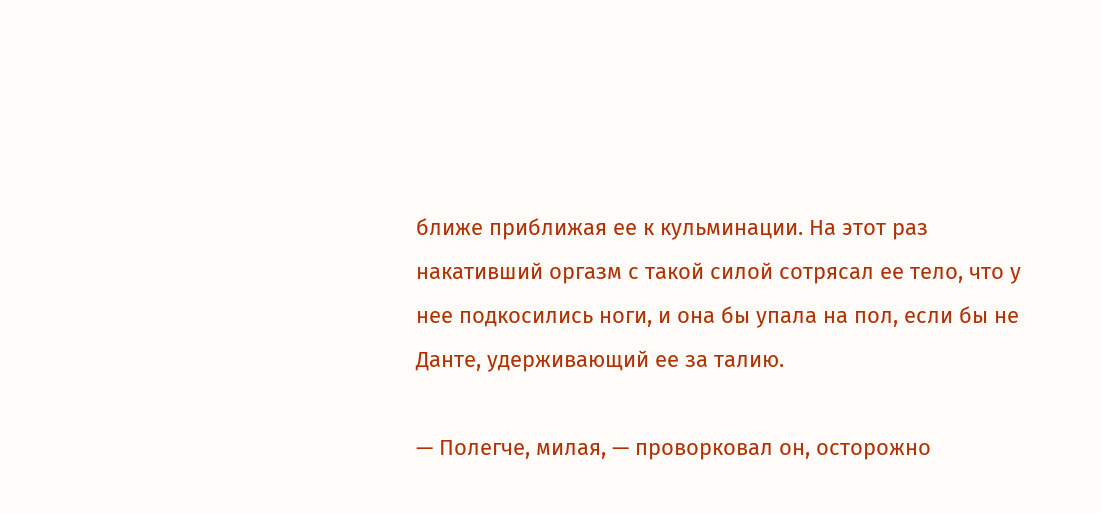ближе приближая ее к кульминации. На этот раз накативший оргазм с такой силой сотрясал ее тело, что у нее подкосились ноги, и она бы упала на пол, если бы не Данте, удерживающий ее за талию.

— Полегче, милая, — проворковал он, осторожно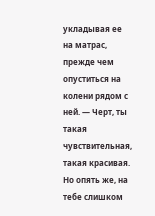укладывая ее на матрас, прежде чем опуститься на колени рядом с ней. — Черт, ты такая чувствительная, такая красивая. Но опять же, на тебе слишком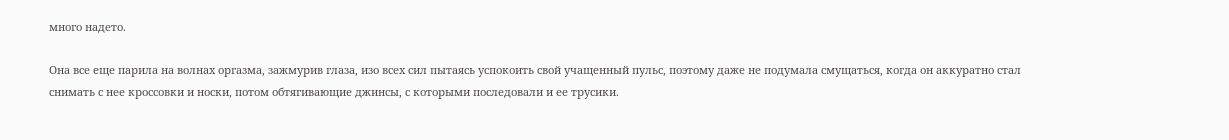много надето.

Она все еще парила на волнах оргазма, зажмурив глаза, изо всех сил пытаясь успокоить свой учащенный пульс, поэтому даже не подумала смущаться, когда он аккуратно стал снимать с нее кроссовки и носки, потом обтягивающие джинсы, с которыми последовали и ее трусики.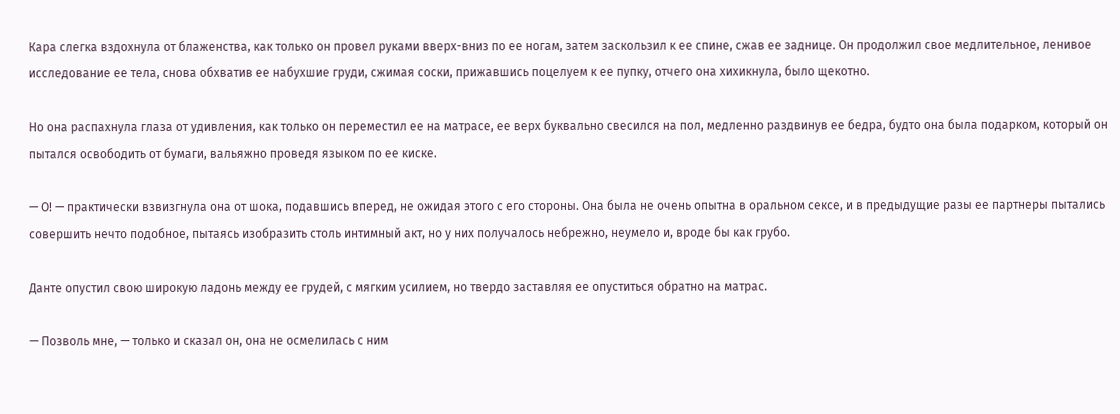Кара слегка вздохнула от блаженства, как только он провел руками вверх-вниз по ее ногам, затем заскользил к ее спине, сжав ее заднице. Он продолжил свое медлительное, ленивое исследование ее тела, снова обхватив ее набухшие груди, сжимая соски, прижавшись поцелуем к ее пупку, отчего она хихикнула, было щекотно.

Но она распахнула глаза от удивления, как только он переместил ее на матрасе, ее верх буквально свесился на пол, медленно раздвинув ее бедра, будто она была подарком, который он пытался освободить от бумаги, вальяжно проведя языком по ее киске.

— О! — практически взвизгнула она от шока, подавшись вперед, не ожидая этого с его стороны. Она была не очень опытна в оральном сексе, и в предыдущие разы ее партнеры пытались совершить нечто подобное, пытаясь изобразить столь интимный акт, но у них получалось небрежно, неумело и, вроде бы как грубо.

Данте опустил свою широкую ладонь между ее грудей, с мягким усилием, но твердо заставляя ее опуститься обратно на матрас.

— Позволь мне, — только и сказал он, она не осмелилась с ним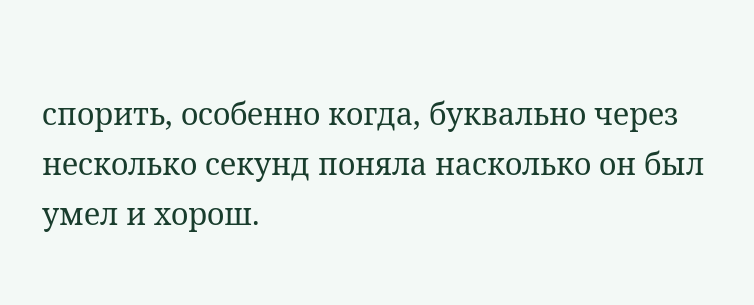спорить, особенно когда, буквально через несколько секунд поняла насколько он был умел и хорош.